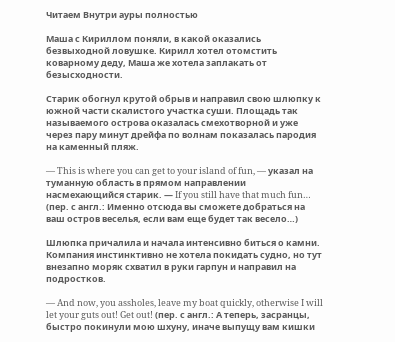Читаем Внутри ауры полностью

Маша с Кириллом поняли, в какой оказались безвыходной ловушке. Кирилл хотел отомстить коварному деду, Маша же хотела заплакать от безысходности.

Старик обогнул крутой обрыв и направил свою шлюпку к южной части скалистого участка суши. Площадь так называемого острова оказалась смехотворной и уже через пару минут дрейфа по волнам показалась пародия на каменный пляж.

— This is where you can get to your island of fun, — указал на туманную область в прямом направлении насмехающийся старик. — If you still have that much fun… (пер. с англ.: Именно отсюда вы сможете добраться на ваш остров веселья, если вам еще будет так весело…)

Шлюпка причалила и начала интенсивно биться о камни. Компания инстинктивно не хотела покидать судно, но тут внезапно моряк схватил в руки гарпун и направил на подростков.

— And now, you assholes, leave my boat quickly, otherwise I will let your guts out! Get out! (пер. с англ.: А теперь, засранцы, быстро покинули мою шхуну, иначе выпущу вам кишки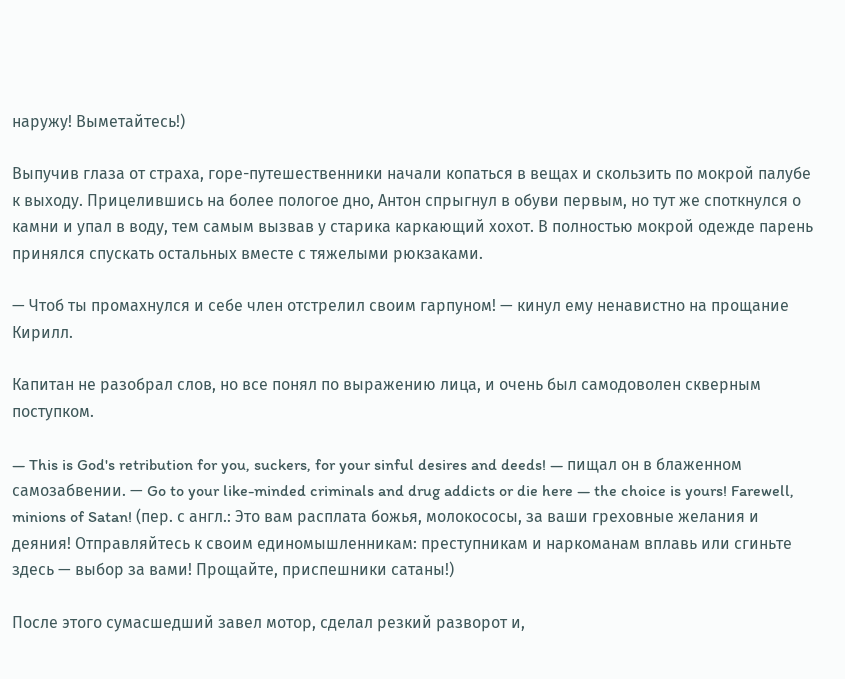наружу! Выметайтесь!)

Выпучив глаза от страха, горе-путешественники начали копаться в вещах и скользить по мокрой палубе к выходу. Прицелившись на более пологое дно, Антон спрыгнул в обуви первым, но тут же споткнулся о камни и упал в воду, тем самым вызвав у старика каркающий хохот. В полностью мокрой одежде парень принялся спускать остальных вместе с тяжелыми рюкзаками.

— Чтоб ты промахнулся и себе член отстрелил своим гарпуном! — кинул ему ненавистно на прощание Кирилл.

Капитан не разобрал слов, но все понял по выражению лица, и очень был самодоволен скверным поступком.

— This is God's retribution for you, suckers, for your sinful desires and deeds! — пищал он в блаженном самозабвении. — Go to your like-minded criminals and drug addicts or die here — the choice is yours! Farewell, minions of Satan! (пер. с англ.: Это вам расплата божья, молокососы, за ваши греховные желания и деяния! Отправляйтесь к своим единомышленникам: преступникам и наркоманам вплавь или сгиньте здесь — выбор за вами! Прощайте, приспешники сатаны!)

После этого сумасшедший завел мотор, сделал резкий разворот и,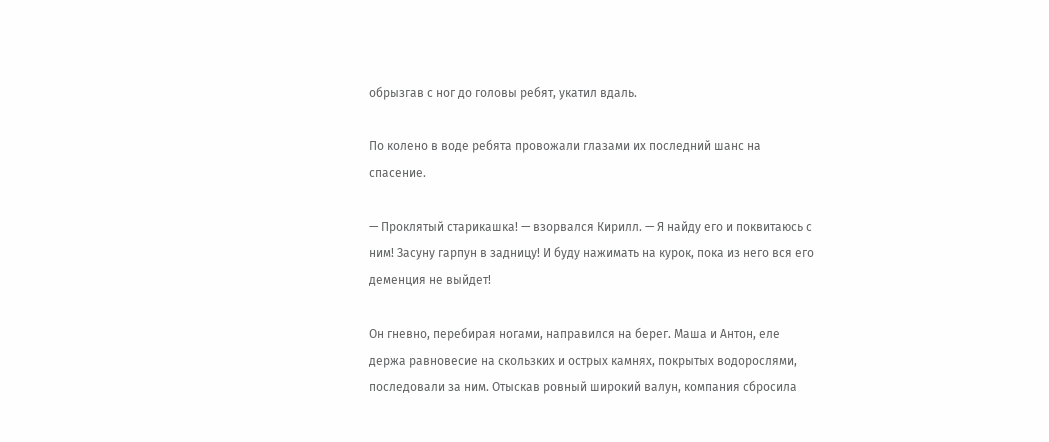обрызгав с ног до головы ребят, укатил вдаль.

По колено в воде ребята провожали глазами их последний шанс на спасение.

— Проклятый старикашка! — взорвался Кирилл. — Я найду его и поквитаюсь с ним! Засуну гарпун в задницу! И буду нажимать на курок, пока из него вся его деменция не выйдет!

Он гневно, перебирая ногами, направился на берег. Маша и Антон, еле держа равновесие на скользких и острых камнях, покрытых водорослями, последовали за ним. Отыскав ровный широкий валун, компания сбросила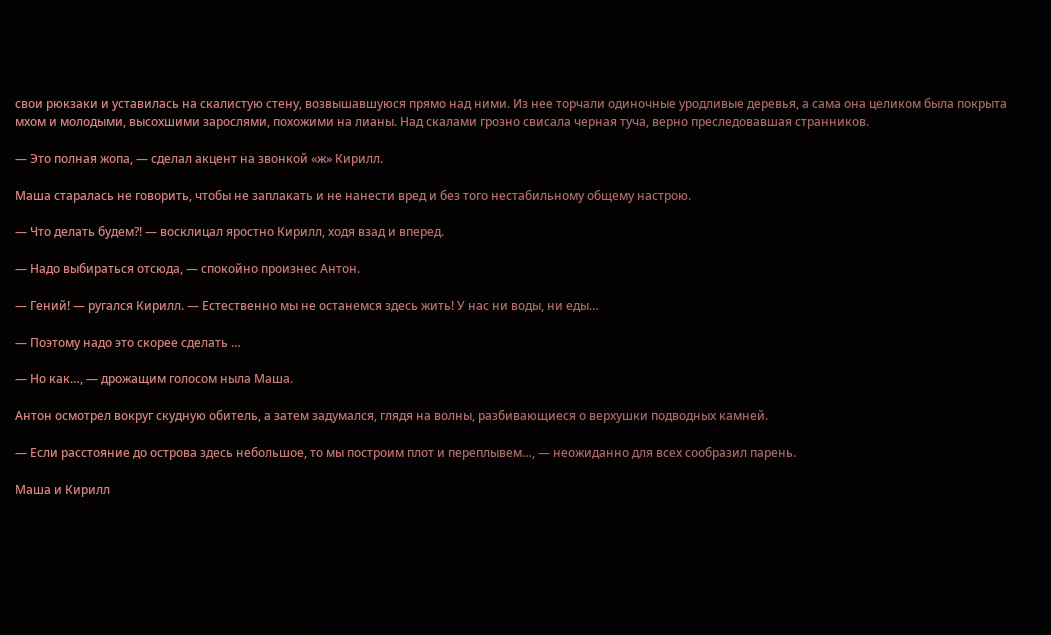свои рюкзаки и уставилась на скалистую стену, возвышавшуюся прямо над ними. Из нее торчали одиночные уродливые деревья, а сама она целиком была покрыта мхом и молодыми, высохшими зарослями, похожими на лианы. Над скалами грозно свисала черная туча, верно преследовавшая странников.

— Это полная жопа, — сделал акцент на звонкой «ж» Кирилл.

Маша старалась не говорить, чтобы не заплакать и не нанести вред и без того нестабильному общему настрою.

— Что делать будем?! — восклицал яростно Кирилл, ходя взад и вперед.

— Надо выбираться отсюда, — спокойно произнес Антон.

— Гений! — ругался Кирилл. — Естественно мы не останемся здесь жить! У нас ни воды, ни еды…

— Поэтому надо это скорее сделать …

— Но как…, — дрожащим голосом ныла Маша.

Антон осмотрел вокруг скудную обитель, а затем задумался, глядя на волны, разбивающиеся о верхушки подводных камней.

— Если расстояние до острова здесь небольшое, то мы построим плот и переплывем…, — неожиданно для всех сообразил парень.

Маша и Кирилл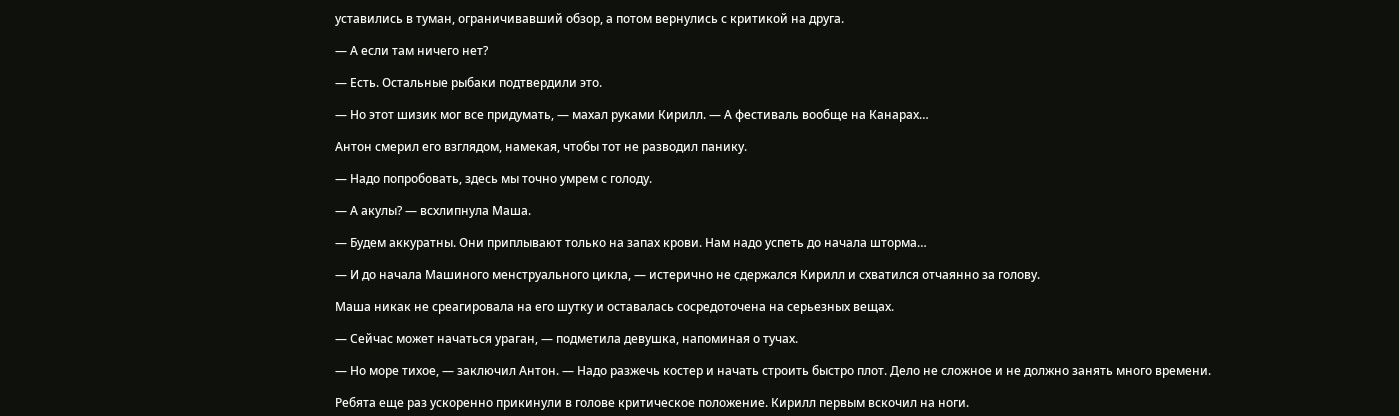уставились в туман, ограничивавший обзор, а потом вернулись с критикой на друга.

— А если там ничего нет?

— Есть. Остальные рыбаки подтвердили это.

— Но этот шизик мог все придумать, — махал руками Кирилл. — А фестиваль вообще на Канарах…

Антон смерил его взглядом, намекая, чтобы тот не разводил панику.

— Надо попробовать, здесь мы точно умрем с голоду.

— А акулы? — всхлипнула Маша.

— Будем аккуратны. Они приплывают только на запах крови. Нам надо успеть до начала шторма…

— И до начала Машиного менструального цикла, — истерично не сдержался Кирилл и схватился отчаянно за голову.

Маша никак не среагировала на его шутку и оставалась сосредоточена на серьезных вещах.

— Сейчас может начаться ураган, — подметила девушка, напоминая о тучах.

— Но море тихое, — заключил Антон. — Надо разжечь костер и начать строить быстро плот. Дело не сложное и не должно занять много времени.

Ребята еще раз ускоренно прикинули в голове критическое положение. Кирилл первым вскочил на ноги.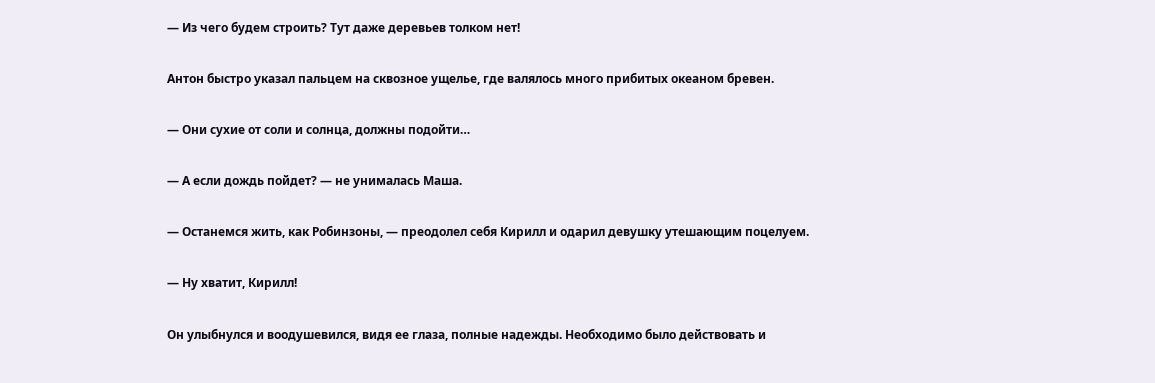— Из чего будем строить? Тут даже деревьев толком нет!

Антон быстро указал пальцем на сквозное ущелье, где валялось много прибитых океаном бревен.

— Они сухие от соли и солнца, должны подойти…

— А если дождь пойдет? — не унималась Маша.

— Останемся жить, как Робинзоны, — преодолел себя Кирилл и одарил девушку утешающим поцелуем.

— Ну хватит, Кирилл!

Он улыбнулся и воодушевился, видя ее глаза, полные надежды. Необходимо было действовать и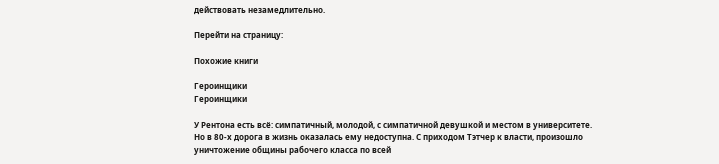действовать незамедлительно.

Перейти на страницу:

Похожие книги

Героинщики
Героинщики

У Рентона есть всё: симпатичный, молодой, с симпатичной девушкой и местом в университете. Но в 80-х дорога в жизнь оказалась ему недоступна. С приходом Тэтчер к власти, произошло уничтожение общины рабочего класса по всей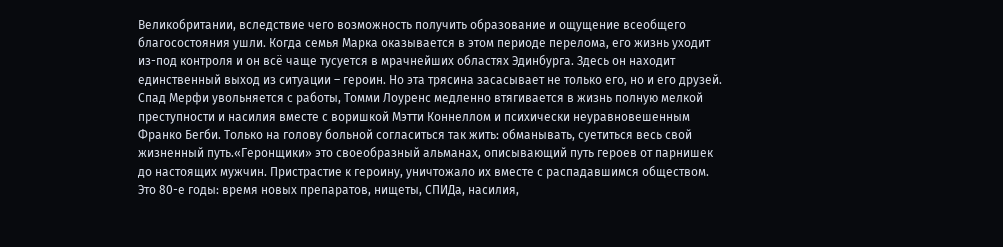Великобритании, вследствие чего возможность получить образование и ощущение всеобщего благосостояния ушли. Когда семья Марка оказывается в этом периоде перелома, его жизнь уходит из-под контроля и он всё чаще тусуется в мрачнейших областях Эдинбурга. Здесь он находит единственный выход из ситуации – героин. Но эта трясина засасывает не только его, но и его друзей. Спад Мерфи увольняется с работы, Томми Лоуренс медленно втягивается в жизнь полную мелкой преступности и насилия вместе с воришкой Мэтти Коннеллом и психически неуравновешенным Франко Бегби. Только на голову больной согласиться так жить: обманывать, суетиться весь свой жизненный путь.«Геронщики» это своеобразный альманах, описывающий путь героев от парнишек до настоящих мужчин. Пристрастие к героину, уничтожало их вместе с распадавшимся обществом. Это 80-е годы: время новых препаратов, нищеты, СПИДа, насилия,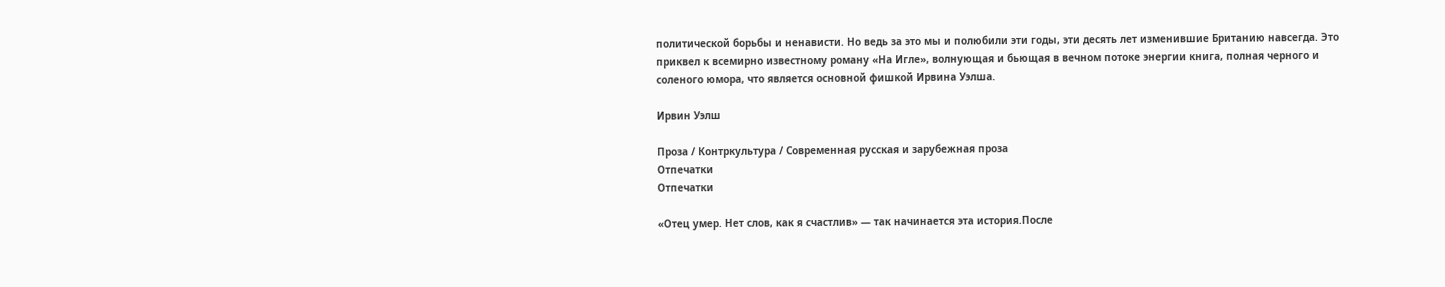политической борьбы и ненависти. Но ведь за это мы и полюбили эти годы, эти десять лет изменившие Британию навсегда. Это приквел к всемирно известному роману «На Игле», волнующая и бьющая в вечном потоке энергии книга, полная черного и соленого юмора, что является основной фишкой Ирвина Уэлша.

Ирвин Уэлш

Проза / Контркультура / Современная русская и зарубежная проза
Отпечатки
Отпечатки

«Отец умер. Нет слов, как я счастлив» — так начинается эта история.После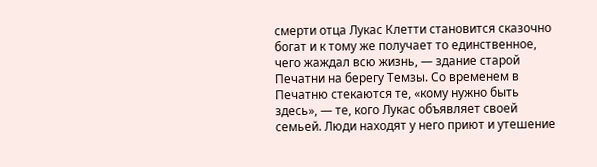смерти отца Лукас Клетти становится сказочно богат и к тому же получает то единственное, чего жаждал всю жизнь, — здание старой Печатни на берегу Темзы. Со временем в Печатню стекаются те, «кому нужно быть здесь», — те, кого Лукас объявляет своей семьей. Люди находят у него приют и утешение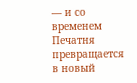— и со временем Печатня превращается в новый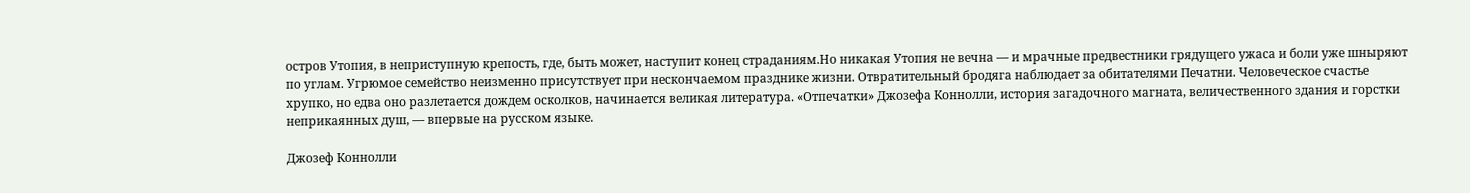остров Утопия, в неприступную крепость, где, быть может, наступит конец страданиям.Но никакая Утопия не вечна — и мрачные предвестники грядущего ужаса и боли уже шныряют по углам. Угрюмое семейство неизменно присутствует при нескончаемом празднике жизни. Отвратительный бродяга наблюдает за обитателями Печатни. Человеческое счастье хрупко, но едва оно разлетается дождем осколков, начинается великая литература. «Отпечатки» Джозефа Коннолли, история загадочного магната, величественного здания и горстки неприкаянных душ, — впервые на русском языке.

Джозеф Коннолли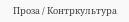Проза / Контркультура